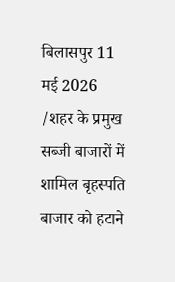बिलासपुर 11 मई 2026 /शहर के प्रमुख सब्जी बाजारों में शामिल बृहस्पति बाजार को हटाने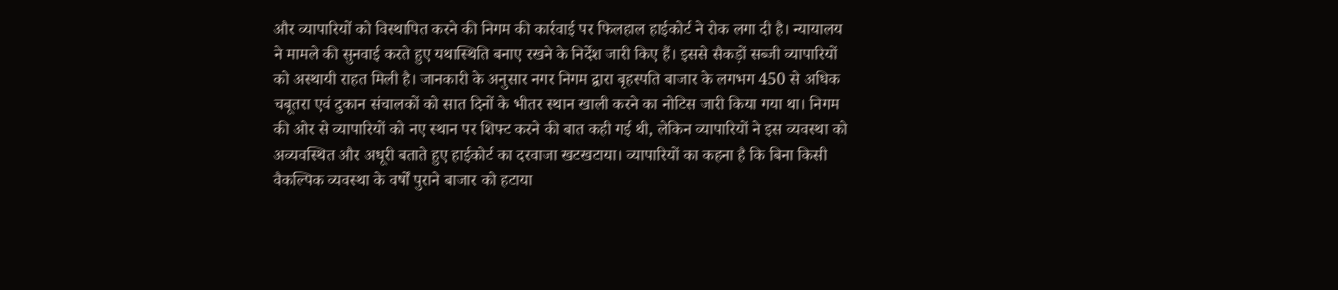और व्यापारियों को विस्थापित करने की निगम की कार्रवाई पर फिलहाल हाईकोर्ट ने रोक लगा दी है। न्यायालय ने मामले की सुनवाई करते हुए यथास्थिति बनाए रखने के निर्देश जारी किए हैं। इससे सैकड़ों सब्जी व्यापारियों को अस्थायी राहत मिली है। जानकारी के अनुसार नगर निगम द्वारा बृहस्पति बाजार के लगभग 450 से अधिक चबूतरा एवं दुकान संचालकों को सात दिनों के भीतर स्थान खाली करने का नोटिस जारी किया गया था। निगम की ओर से व्यापारियों को नए स्थान पर शिफ्ट करने की बात कही गई थी, लेकिन व्यापारियों ने इस व्यवस्था को अव्यवस्थित और अधूरी बताते हुए हाईकोर्ट का दरवाजा खटखटाया। व्यापारियों का कहना है कि बिना किसी वैकल्पिक व्यवस्था के वर्षों पुराने बाजार को हटाया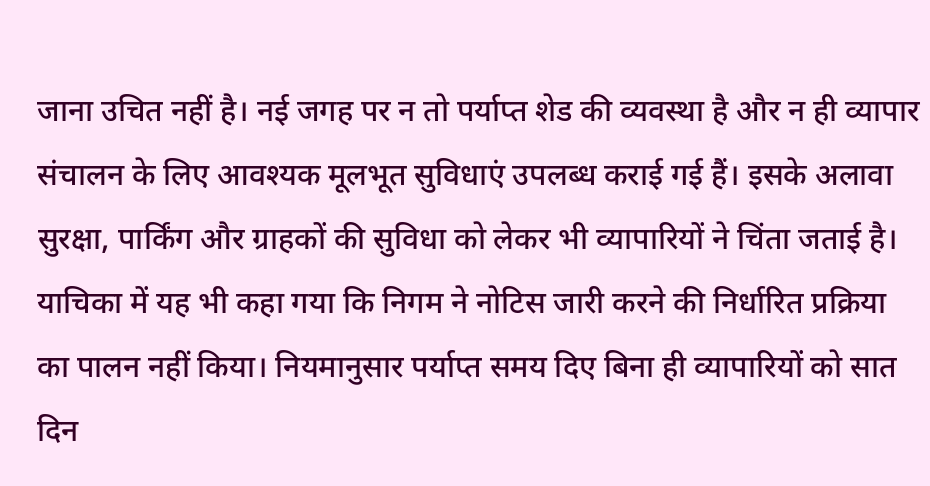जाना उचित नहीं है। नई जगह पर न तो पर्याप्त शेड की व्यवस्था है और न ही व्यापार संचालन के लिए आवश्यक मूलभूत सुविधाएं उपलब्ध कराई गई हैं। इसके अलावा सुरक्षा, पार्किंग और ग्राहकों की सुविधा को लेकर भी व्यापारियों ने चिंता जताई है। याचिका में यह भी कहा गया कि निगम ने नोटिस जारी करने की निर्धारित प्रक्रिया का पालन नहीं किया। नियमानुसार पर्याप्त समय दिए बिना ही व्यापारियों को सात दिन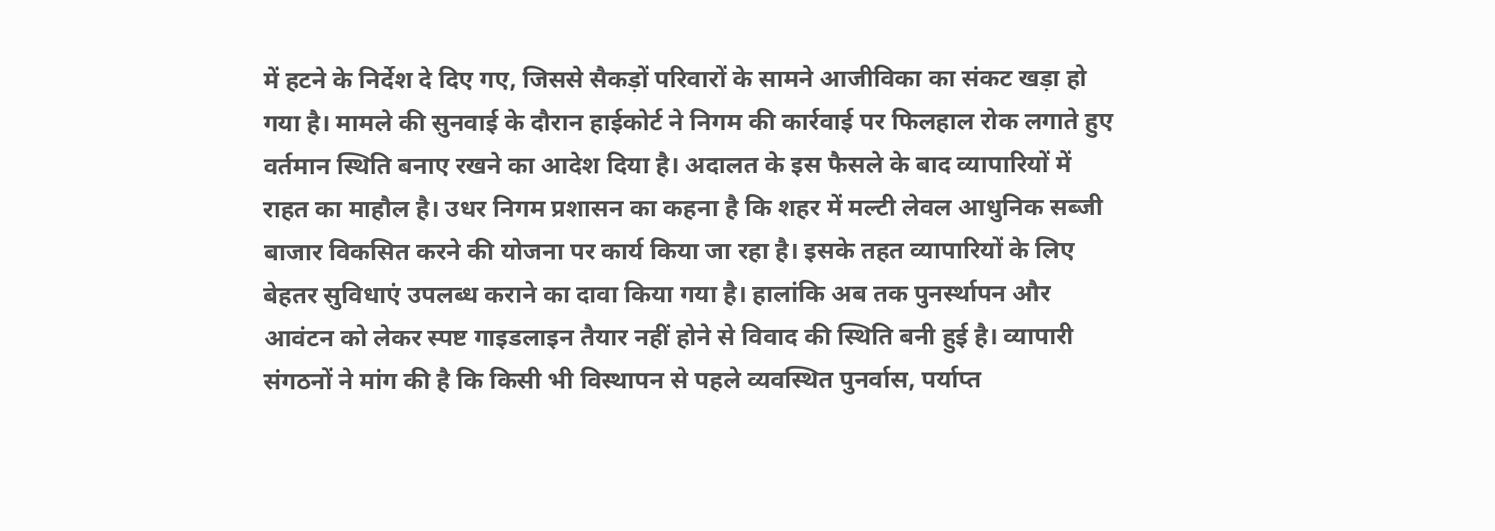में हटने के निर्देश दे दिए गए, जिससे सैकड़ों परिवारों के सामने आजीविका का संकट खड़ा हो गया है। मामले की सुनवाई के दौरान हाईकोर्ट ने निगम की कार्रवाई पर फिलहाल रोक लगाते हुए वर्तमान स्थिति बनाए रखने का आदेश दिया है। अदालत के इस फैसले के बाद व्यापारियों में राहत का माहौल है। उधर निगम प्रशासन का कहना है कि शहर में मल्टी लेवल आधुनिक सब्जी बाजार विकसित करने की योजना पर कार्य किया जा रहा है। इसके तहत व्यापारियों के लिए बेहतर सुविधाएं उपलब्ध कराने का दावा किया गया है। हालांकि अब तक पुनर्स्थापन और आवंटन को लेकर स्पष्ट गाइडलाइन तैयार नहीं होने से विवाद की स्थिति बनी हुई है। व्यापारी संगठनों ने मांग की है कि किसी भी विस्थापन से पहले व्यवस्थित पुनर्वास, पर्याप्त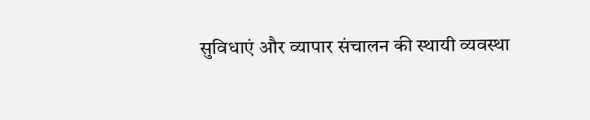सुविधाएं और व्यापार संचालन की स्थायी व्यवस्था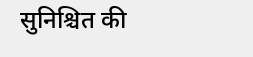सुनिश्चित की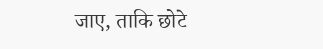जाए, ताकि छोटे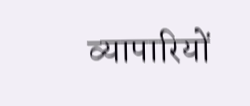व्यापारियों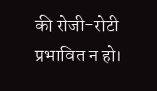की रोजी-रोटी प्रभावित न हो।